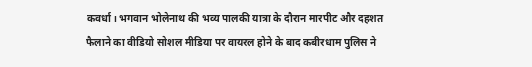कवर्धा। भगवान भोलेनाथ की भव्य पालकी यात्रा के दौरान मारपीट और दहशत फैलाने का वीडियो सोशल मीडिया पर वायरल होने के बाद कबीरधाम पुलिस ने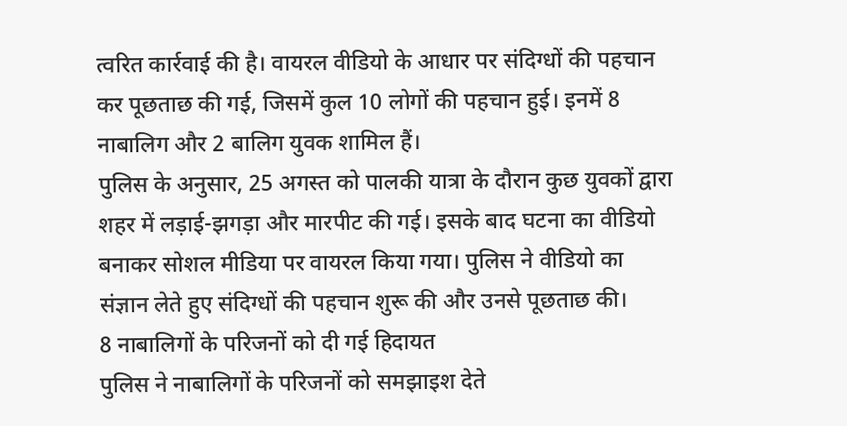त्वरित कार्रवाई की है। वायरल वीडियो के आधार पर संदिग्धों की पहचान कर पूछताछ की गई, जिसमें कुल 10 लोगों की पहचान हुई। इनमें 8 नाबालिग और 2 बालिग युवक शामिल हैं।
पुलिस के अनुसार, 25 अगस्त को पालकी यात्रा के दौरान कुछ युवकों द्वारा शहर में लड़ाई-झगड़ा और मारपीट की गई। इसके बाद घटना का वीडियो बनाकर सोशल मीडिया पर वायरल किया गया। पुलिस ने वीडियो का संज्ञान लेते हुए संदिग्धों की पहचान शुरू की और उनसे पूछताछ की।
8 नाबालिगों के परिजनों को दी गई हिदायत
पुलिस ने नाबालिगों के परिजनों को समझाइश देते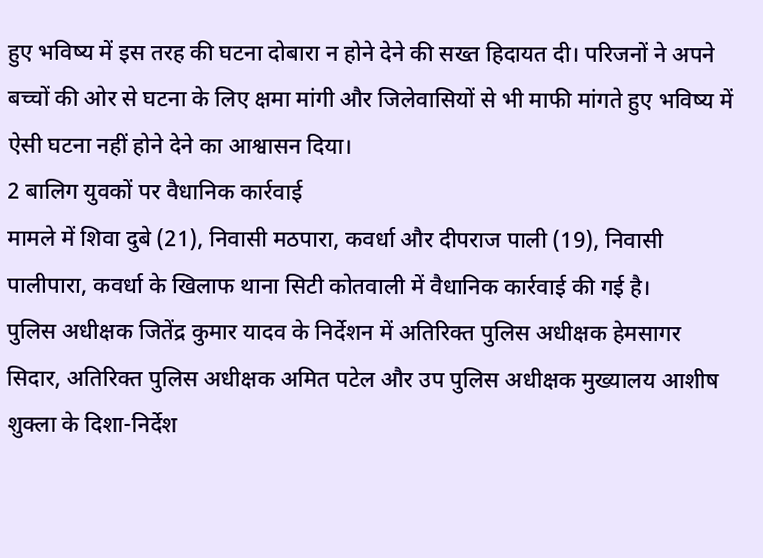हुए भविष्य में इस तरह की घटना दोबारा न होने देने की सख्त हिदायत दी। परिजनों ने अपने बच्चों की ओर से घटना के लिए क्षमा मांगी और जिलेवासियों से भी माफी मांगते हुए भविष्य में ऐसी घटना नहीं होने देने का आश्वासन दिया।
2 बालिग युवकों पर वैधानिक कार्रवाई
मामले में शिवा दुबे (21), निवासी मठपारा, कवर्धा और दीपराज पाली (19), निवासी पालीपारा, कवर्धा के खिलाफ थाना सिटी कोतवाली में वैधानिक कार्रवाई की गई है।
पुलिस अधीक्षक जितेंद्र कुमार यादव के निर्देशन में अतिरिक्त पुलिस अधीक्षक हेमसागर सिदार, अतिरिक्त पुलिस अधीक्षक अमित पटेल और उप पुलिस अधीक्षक मुख्यालय आशीष शुक्ला के दिशा-निर्देश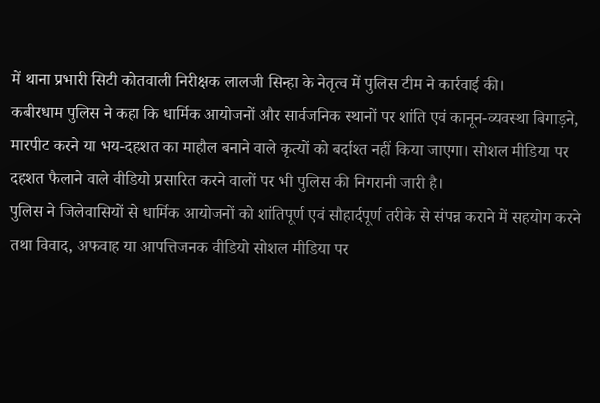में थाना प्रभारी सिटी कोतवाली निरीक्षक लालजी सिन्हा के नेतृत्व में पुलिस टीम ने कार्रवाई की।
कबीरधाम पुलिस ने कहा कि धार्मिक आयोजनों और सार्वजनिक स्थानों पर शांति एवं कानून-व्यवस्था बिगाड़ने, मारपीट करने या भय-दहशत का माहौल बनाने वाले कृत्यों को बर्दाश्त नहीं किया जाएगा। सोशल मीडिया पर दहशत फैलाने वाले वीडियो प्रसारित करने वालों पर भी पुलिस की निगरानी जारी है।
पुलिस ने जिलेवासियों से धार्मिक आयोजनों को शांतिपूर्ण एवं सौहार्दपूर्ण तरीके से संपन्न कराने में सहयोग करने तथा विवाद, अफवाह या आपत्तिजनक वीडियो सोशल मीडिया पर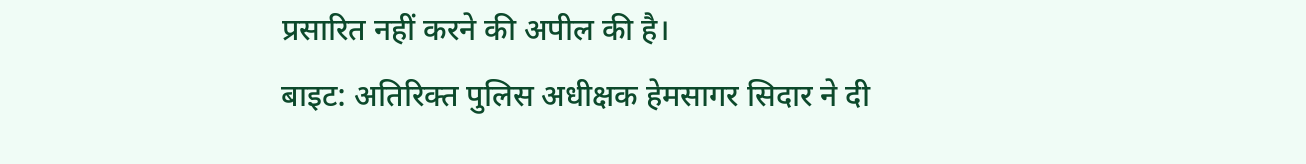प्रसारित नहीं करने की अपील की है।
बाइट: अतिरिक्त पुलिस अधीक्षक हेमसागर सिदार ने दी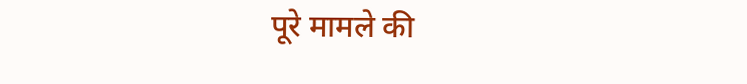पूरे मामले की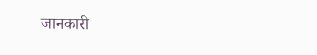जानकारी